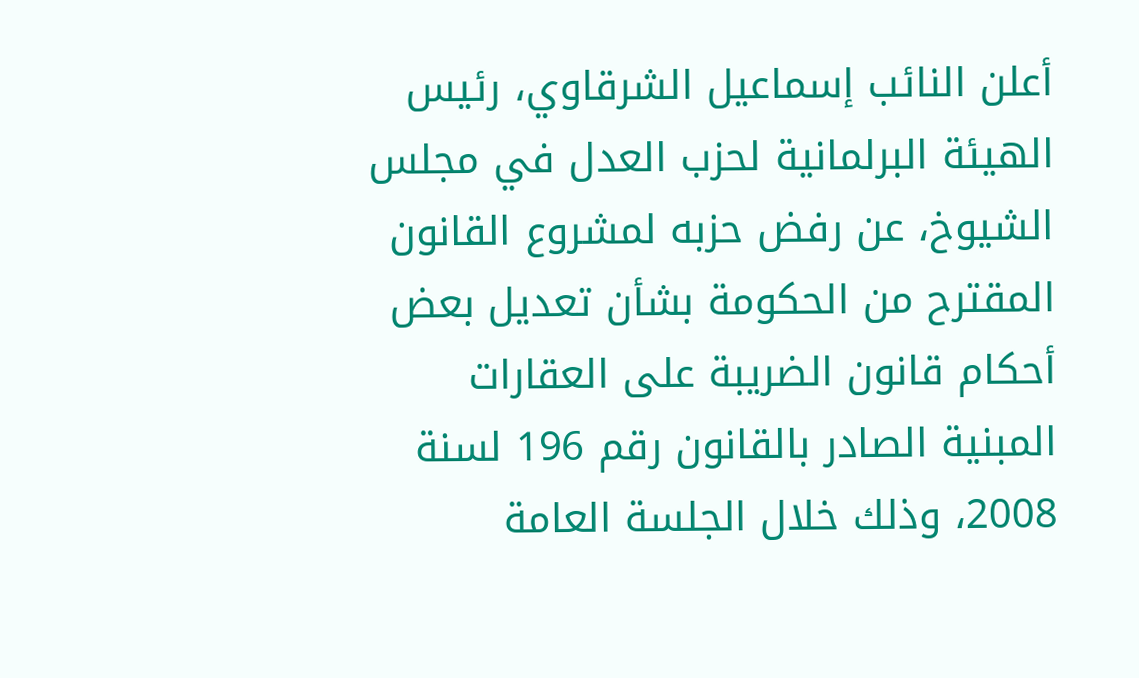أعلن النائب إسماعيل الشرقاوي، رئيس الهيئة البرلمانية لحزب العدل في مجلس الشيوخ، عن رفض حزبه لمشروع القانون المقترح من الحكومة بشأن تعديل بعض أحكام قانون الضريبة على العقارات المبنية الصادر بالقانون رقم 196 لسنة 2008، وذلك خلال الجلسة العامة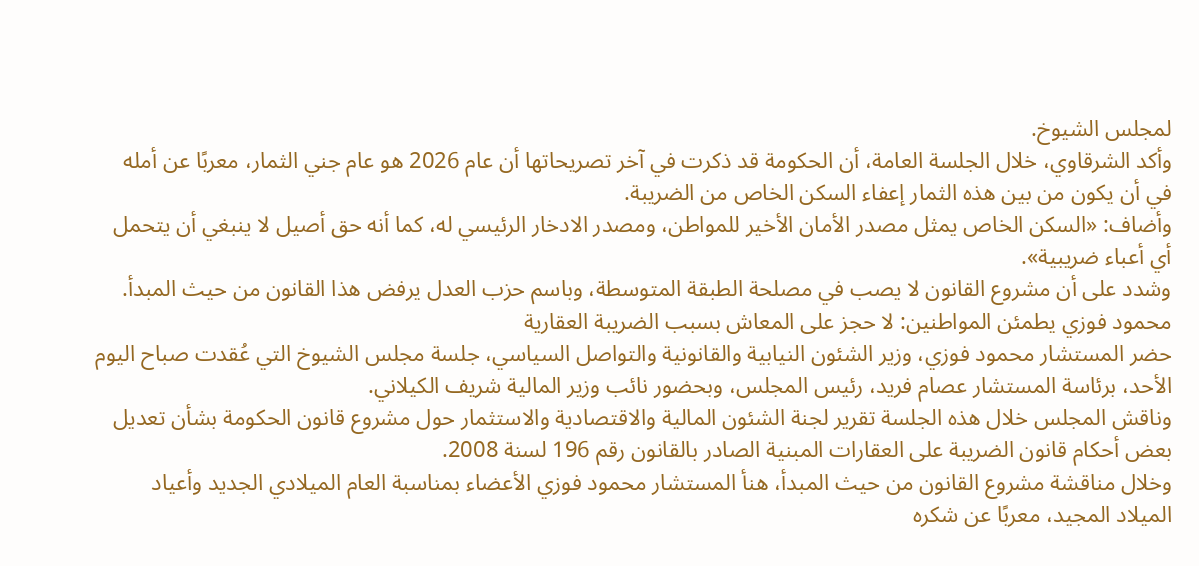لمجلس الشيوخ.
وأكد الشرقاوي، خلال الجلسة العامة، أن الحكومة قد ذكرت في آخر تصريحاتها أن عام 2026 هو عام جني الثمار، معربًا عن أمله في أن يكون من بين هذه الثمار إعفاء السكن الخاص من الضريبة.
وأضاف: «السكن الخاص يمثل مصدر الأمان الأخير للمواطن، ومصدر الادخار الرئيسي له، كما أنه حق أصيل لا ينبغي أن يتحمل أي أعباء ضريبية».
وشدد على أن مشروع القانون لا يصب في مصلحة الطبقة المتوسطة، وباسم حزب العدل يرفض هذا القانون من حيث المبدأ.
محمود فوزي يطمئن المواطنين: لا حجز على المعاش بسبب الضريبة العقارية
حضر المستشار محمود فوزي، وزير الشئون النيابية والقانونية والتواصل السياسي، جلسة مجلس الشيوخ التي عُقدت صباح اليوم الأحد، برئاسة المستشار عصام فريد، رئيس المجلس، وبحضور نائب وزير المالية شريف الكيلاني.
وناقش المجلس خلال هذه الجلسة تقرير لجنة الشئون المالية والاقتصادية والاستثمار حول مشروع قانون الحكومة بشأن تعديل بعض أحكام قانون الضريبة على العقارات المبنية الصادر بالقانون رقم 196 لسنة 2008.
وخلال مناقشة مشروع القانون من حيث المبدأ، هنأ المستشار محمود فوزي الأعضاء بمناسبة العام الميلادي الجديد وأعياد الميلاد المجيد، معربًا عن شكره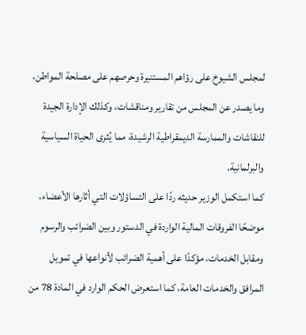لمجلس الشيوخ على رؤاهم المستنيرة وحرصهم على مصلحة المواطن، وما يصدر عن المجلس من تقارير ومناقشات، وكذلك الإدارة الجيدة للنقاشات والممارسة الديمقراطية الرشيدة، مما يُثرى الحياة السياسية والبرلمانية.
كما استكمل الوزير حديثه ردًا على التساؤلات التي أثارها الأعضاء، موضحًا الفروقات المالية الواردة في الدستور وبين الضرائب والرسوم ومقابل الخدمات، مؤكدًا على أهمية الضرائب لأنواعها في تمويل المرافق والخدمات العامة، كما استعرض الحكم الوارد في المادة 78 من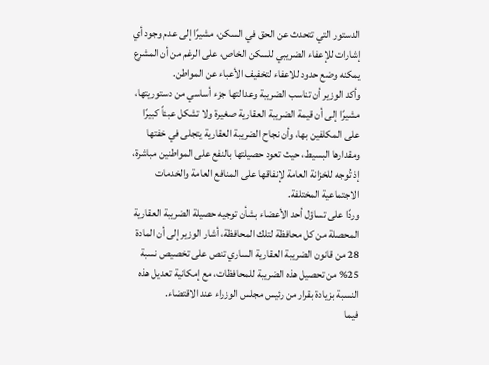الدستور التي تتحدث عن الحق في السكن، مشيرًا إلى عدم وجود أي إشارات للإعفاء الضريبي للسكن الخاص، على الرغم من أن المشرع يمكنه وضع حدود للاعفاء لتخفيف الأعباء عن المواطن.
وأكد الوزير أن تناسب الضريبة وعدالتها جزء أساسي من دستوريتها، مشيرًا إلى أن قيمة الضريبة العقارية صغيرة ولا تشكل عبئاً كبيرًا على المكلفين بها، وأن نجاح الضريبة العقارية يتجلى في خفتها ومقدارها البسيط، حيث تعود حصيلتها بالنفع على المواطنين مباشرة، إذ تُوجه للخزانة العامة لإنفاقها على المنافع العامة والخدمات الاجتماعية المختلفة.
وردًا على تساؤل أحد الأعضاء بشأن توجيه حصيلة الضريبة العقارية المحصلة من كل محافظة لتلك المحافظة، أشار الوزير إلى أن المادة 28 من قانون الضريبة العقارية الساري تنص على تخصيص نسبة 25% من تحصيل هذه الضريبة للمحافظات، مع إمكانية تعديل هذه النسبة بزيادة بقرار من رئيس مجلس الوزراء عند الاقتضاء.
فيما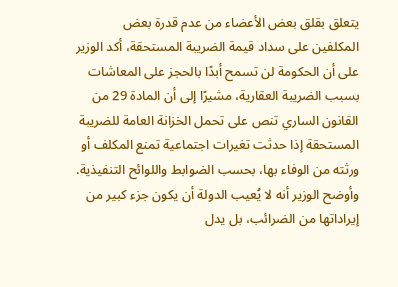يتعلق بقلق بعض الأعضاء من عدم قدرة بعض المكلفين على سداد قيمة الضريبة المستحقة، أكد الوزير على أن الحكومة لن تسمح أبدًا بالحجز على المعاشات بسبب الضريبة العقارية، مشيرًا إلى أن المادة 29 من القانون الساري تنص على تحمل الخزانة العامة للضريبة المستحقة إذا حدثت تغيرات اجتماعية تمنع المكلف أو ورثته من الوفاء بها، بحسب الضوابط واللوائح التنفيذية.
وأوضح الوزير أنه لا يُعيب الدولة أن يكون جزء كبير من إيراداتها من الضرائب، بل يدل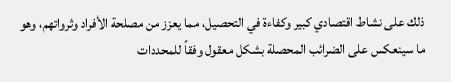ذلك على نشاط اقتصادي كبير وكفاءة في التحصيل، مما يعزز من مصلحة الأفراد وثرواتهم، وهو ما سينعكس على الضرائب المحصلة بشكل معقول وفقاً للمحددات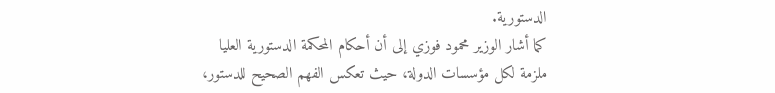الدستورية.
كما أشار الوزير محمود فوزي إلى أن أحكام المحكمة الدستورية العليا ملزمة لكل مؤسسات الدولة، حيث تعكس الفهم الصحيح للدستور،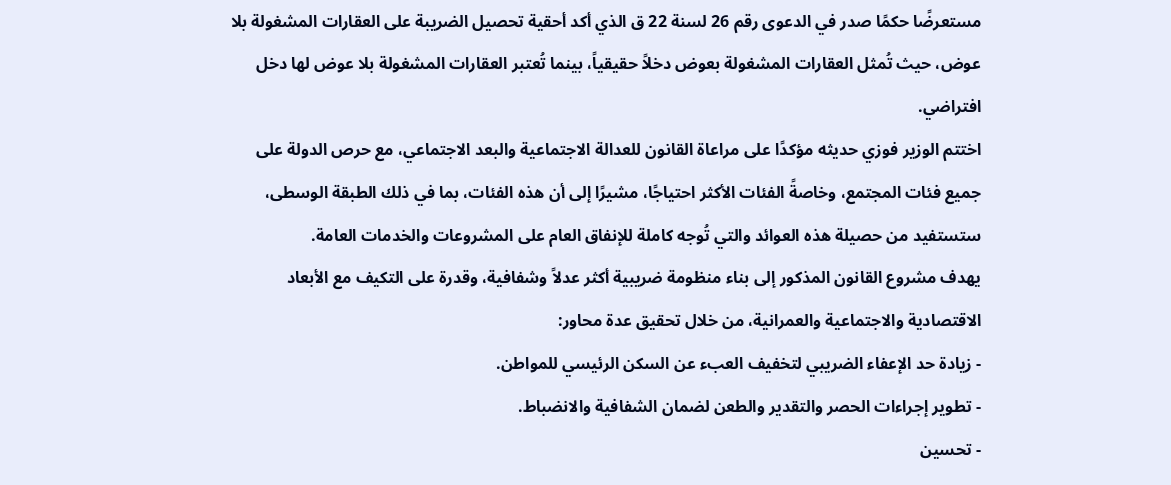مستعرضًا حكمًا صدر في الدعوى رقم 26 لسنة 22 ق الذي أكد أحقية تحصيل الضريبة على العقارات المشغولة بلا عوض، حيث تُمثل العقارات المشغولة بعوض دخلاً حقيقياً، بينما تُعتبر العقارات المشغولة بلا عوض لها دخل افتراضي.
اختتم الوزير فوزي حديثه مؤكدًا على مراعاة القانون للعدالة الاجتماعية والبعد الاجتماعي، مع حرص الدولة على جميع فئات المجتمع، وخاصةً الفئات الأكثر احتياجًا، مشيرًا إلى أن هذه الفئات، بما في ذلك الطبقة الوسطى، ستستفيد من حصيلة هذه العوائد والتي تُوجه كاملة للإنفاق العام على المشروعات والخدمات العامة.
يهدف مشروع القانون المذكور إلى بناء منظومة ضريبية أكثر عدلاً وشفافية، وقدرة على التكيف مع الأبعاد الاقتصادية والاجتماعية والعمرانية، من خلال تحقيق عدة محاور:
- زيادة حد الإعفاء الضريبي لتخفيف العبء عن السكن الرئيسي للمواطن.
- تطوير إجراءات الحصر والتقدير والطعن لضمان الشفافية والانضباط.
- تحسين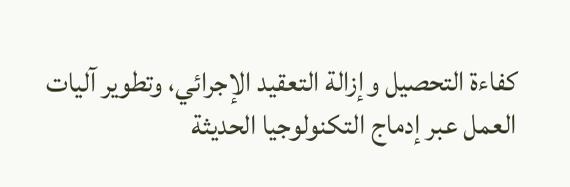كفاءة التحصيل وإزالة التعقيد الإجرائي، وتطوير آليات العمل عبر إدماج التكنولوجيا الحديثة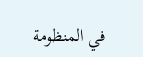في المنظومة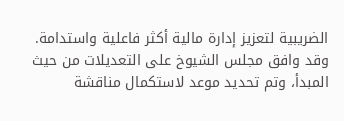الضريبية لتعزيز إدارة مالية أكثر فاعلية واستدامة.
وقد وافق مجلس الشيوخ على التعديلات من حيث المبدأ، وتم تحديد موعد لاستكمال مناقشة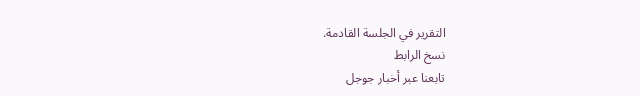التقرير في الجلسة القادمة.
نسخ الرابط
تابعنا عبر أخبار جوجل